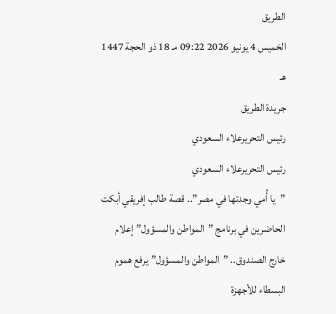الطريق
الخميس 4 يونيو 2026 09:22 مـ 18 ذو الحجة 1447 هـ
جريدة الطريق
رئيس التحريرعلاء السعودي
رئيس التحريرعلاء السعودي
”يا أُمي وجدتها في مصر”.. قصة طالب إفريقي أبكت الحاضرين في برنامج ”المواطن والمسؤول” إعلام خارج الصندوق.. ”المواطن والمسؤول” يرفع هموم البسطاء للأجهزة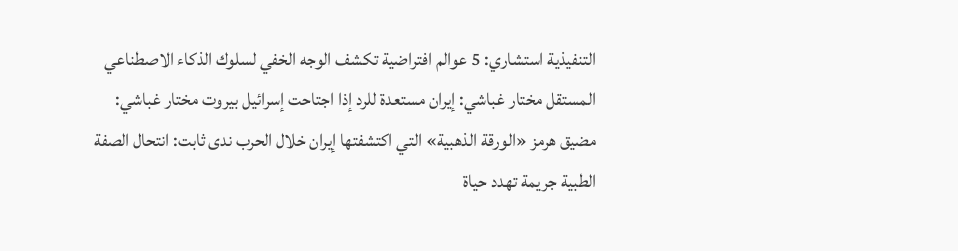التنفيذية استشاري: 5 عوالم افتراضية تكشف الوجه الخفي لسلوك الذكاء الاصطناعي المستقل مختار غباشي: إيران مستعدة للرد إذا اجتاحت إسرائيل بيروت مختار غباشي: مضيق هرمز «الورقة الذهبية» التي اكتشفتها إيران خلال الحرب ندى ثابت: انتحال الصفة الطبية جريمة تهدد حياة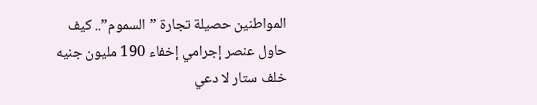المواطنين حصيلة تجارة ”السموم”.. كيف حاول عنصر إجرامي إخفاء 190 مليون جنيه خلف ستار لا دعي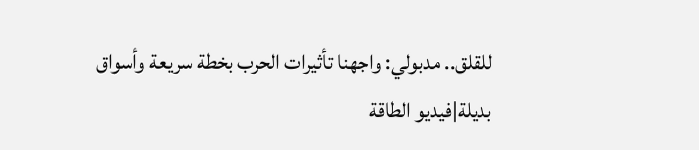للقلق.. مدبولي: واجهنا تأثيرات الحرب بخطة سريعة وأسواق بديلة|فيديو الطاقة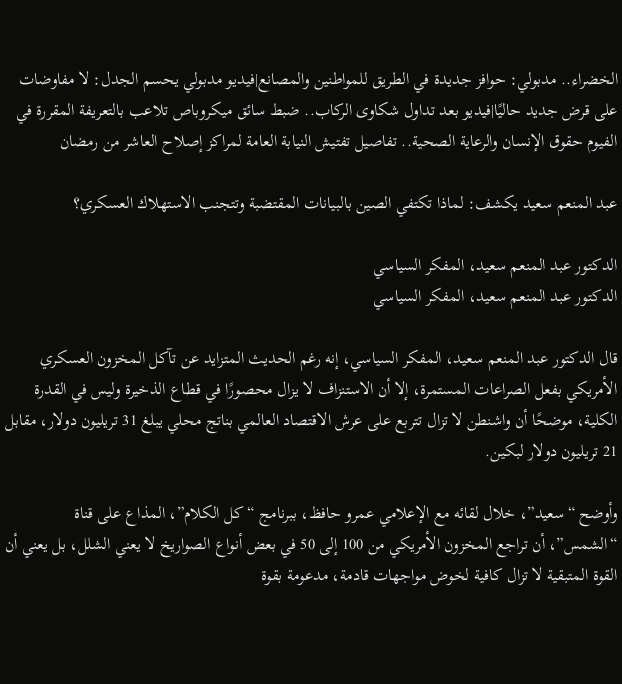الخضراء.. مدبولي: حوافز جديدة في الطريق للمواطنين والمصانع|فيديو مدبولي يحسم الجدل: لا مفاوضات على قرض جديد حاليًا|فيديو بعد تداول شكاوى الركاب.. ضبط سائق ميكروباص تلاعب بالتعريفة المقررة في الفيوم حقوق الإنسان والرعاية الصحية.. تفاصيل تفتيش النيابة العامة لمراكز إصلاح العاشر من رمضان

عبد المنعم سعيد يكشف: لماذا تكتفي الصين بالبيانات المقتضبة وتتجنب الاستهلاك العسكري؟

الدكتور عبد المنعم سعيد، المفكر السياسي
الدكتور عبد المنعم سعيد، المفكر السياسي

قال الدكتور عبد المنعم سعيد، المفكر السياسي، إنه رغم الحديث المتزايد عن تآكل المخزون العسكري الأمريكي بفعل الصراعات المستمرة، إلا أن الاستنزاف لا يزال محصورًا في قطاع الذخيرة وليس في القدرة الكلية، موضحًا أن واشنطن لا تزال تتربع على عرش الاقتصاد العالمي بناتج محلي يبلغ 31 تريليون دولار، مقابل 21 تريليون دولار لبكين.

وأوضح “سعيد”، خلال لقائه مع الإعلامي عمرو حافظ، ببرنامج “كل الكلام”، المذاع على قناة “الشمس”، أن تراجع المخزون الأمريكي من 100 إلى 50 في بعض أنواع الصواريخ لا يعني الشلل، بل يعني أن القوة المتبقية لا تزال كافية لخوض مواجهات قادمة، مدعومة بقوة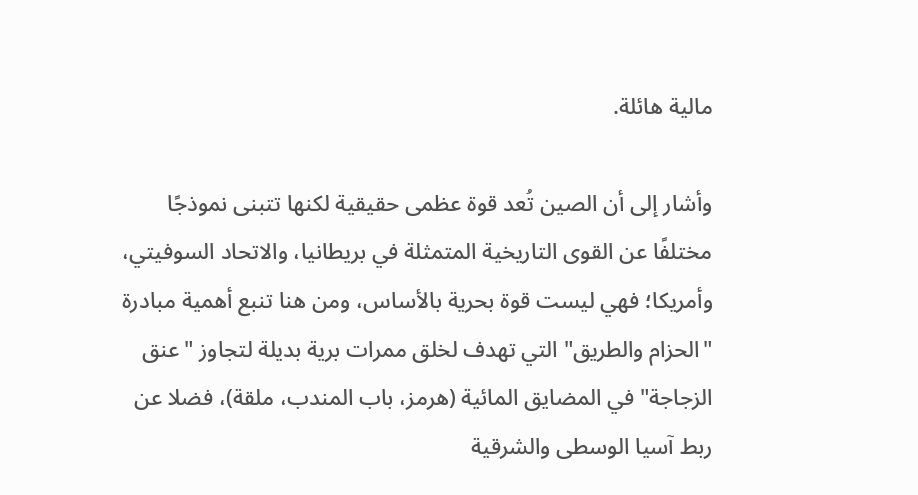مالية هائلة.

وأشار إلى أن الصين تُعد قوة عظمى حقيقية لكنها تتبنى نموذجًا مختلفًا عن القوى التاريخية المتمثلة في بريطانيا، والاتحاد السوفيتي، وأمريكا؛ فهي ليست قوة بحرية بالأساس، ومن هنا تنبع أهمية مبادرة "الحزام والطريق" التي تهدف لخلق ممرات برية بديلة لتجاوز "عنق الزجاجة" في المضايق المائية (هرمز، باب المندب، ملقة)، فضلا عن ربط آسيا الوسطى والشرقية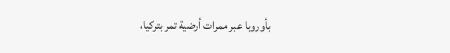بأوروبا عبر ممرات أرضية تمر بتركيا،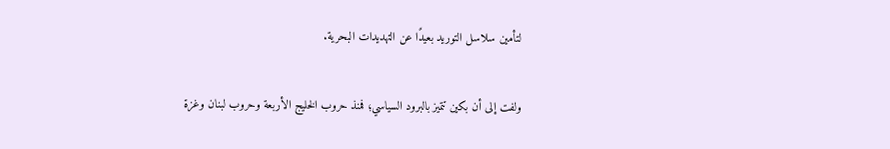لتأمين سلاسل التوريد بعيدًا عن التهديدات البحرية.

ولفت إلى أن بكين تتميز بالبرود السياسي؛ فمنذ حروب الخليج الأربعة وحروب لبنان وغزة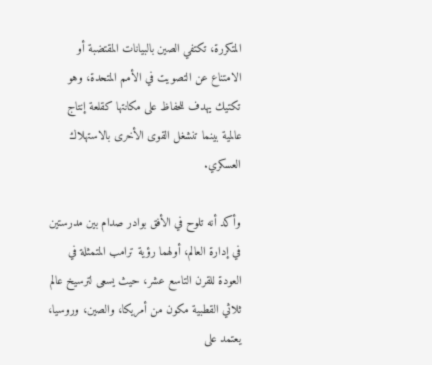المتكررة، تكتفي الصين بالبيانات المقتضبة أو الامتناع عن التصويت في الأمم المتحدة، وهو تكتيك يهدف للحفاظ على مكانتها كقلعة إنتاج عالمية بينما تنشغل القوى الأخرى بالاستهلاك العسكري.

وأكد أنه تلوح في الأفق بوادر صدام بين مدرستين في إدارة العالم، أولهما رؤية ترامب المتمثلة في العودة للقرن التاسع عشر، حيث يسعى لترسيخ عالم ثلاثي القطبية مكون من أمريكا، والصين، وروسيا، يعتمد على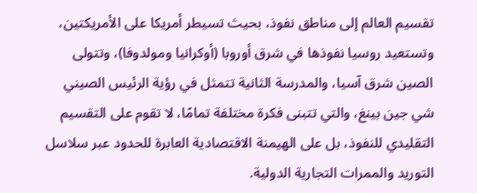تقسيم العالم إلى مناطق نفوذ، بحيث تسيطر أمريكا على الأمريكتين، وتستعيد روسيا نفوذها في شرق أوروبا (أوكرانيا ومولدوفا)، وتتولى الصين شرق آسيا، والمدرسة الثانية تتمثل في رؤية الرئيس الصيني شي جين بينغ، والتي تتبنى فكرة مختلفة تمامًا، لا تقوم على التقسيم التقليدي للنفوذ، بل على الهيمنة الاقتصادية العابرة للحدود عبر سلاسل التوريد والممرات التجارية الدولية.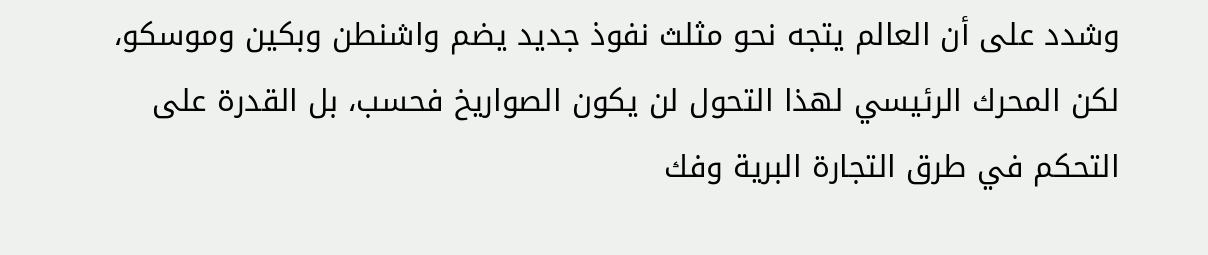وشدد على أن العالم يتجه نحو مثلث نفوذ جديد يضم واشنطن وبكين وموسكو، لكن المحرك الرئيسي لهذا التحول لن يكون الصواريخ فحسب، بل القدرة على التحكم في طرق التجارة البرية وفك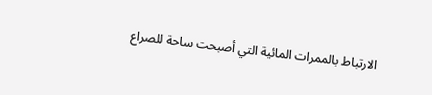الارتباط بالممرات المائية التي أصبحت ساحة للصراع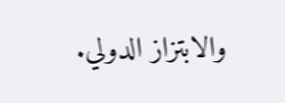والابتزاز الدولي.